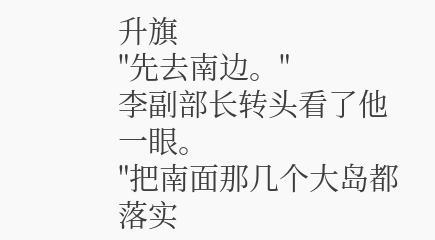升旗
"先去南边。"
李副部长转头看了他一眼。
"把南面那几个大岛都落实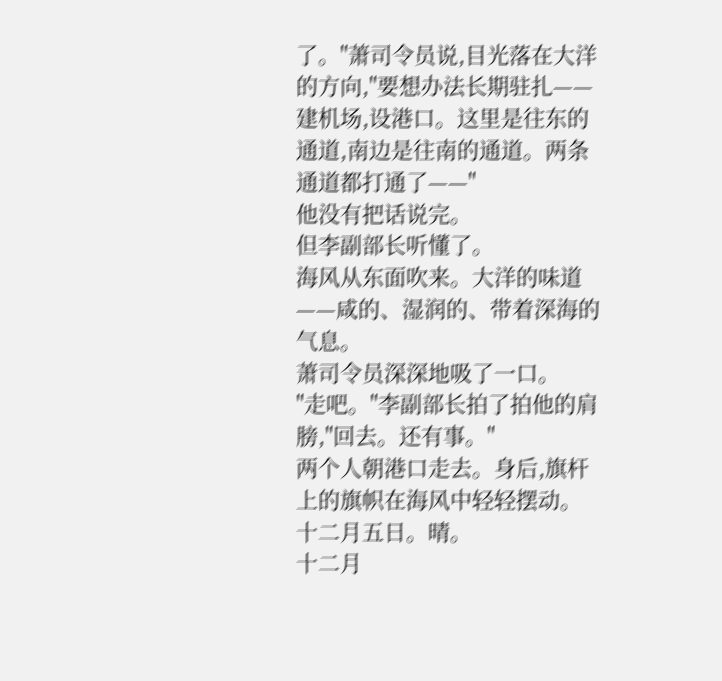了。"萧司令员说,目光落在大洋的方向,"要想办法长期驻扎——建机场,设港口。这里是往东的通道,南边是往南的通道。两条通道都打通了——"
他没有把话说完。
但李副部长听懂了。
海风从东面吹来。大洋的味道——咸的、湿润的、带着深海的气息。
萧司令员深深地吸了一口。
"走吧。"李副部长拍了拍他的肩膀,"回去。还有事。"
两个人朝港口走去。身后,旗杆上的旗帜在海风中轻轻摆动。
十二月五日。晴。
十二月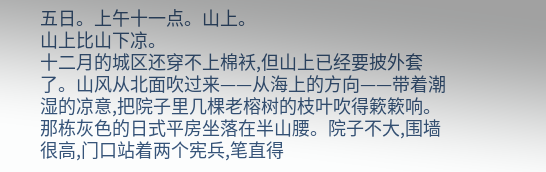五日。上午十一点。山上。
山上比山下凉。
十二月的城区还穿不上棉袄,但山上已经要披外套了。山风从北面吹过来——从海上的方向——带着潮湿的凉意,把院子里几棵老榕树的枝叶吹得簌簌响。
那栋灰色的日式平房坐落在半山腰。院子不大,围墙很高,门口站着两个宪兵,笔直得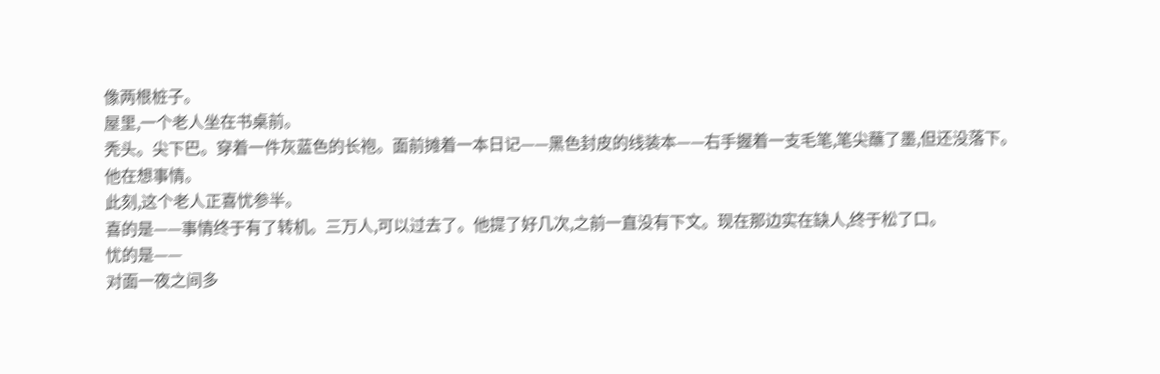像两根桩子。
屋里,一个老人坐在书桌前。
秃头。尖下巴。穿着一件灰蓝色的长袍。面前摊着一本日记——黑色封皮的线装本——右手握着一支毛笔,笔尖蘸了墨,但还没落下。
他在想事情。
此刻,这个老人正喜忧参半。
喜的是——事情终于有了转机。三万人,可以过去了。他提了好几次,之前一直没有下文。现在那边实在缺人,终于松了口。
忧的是——
对面一夜之间多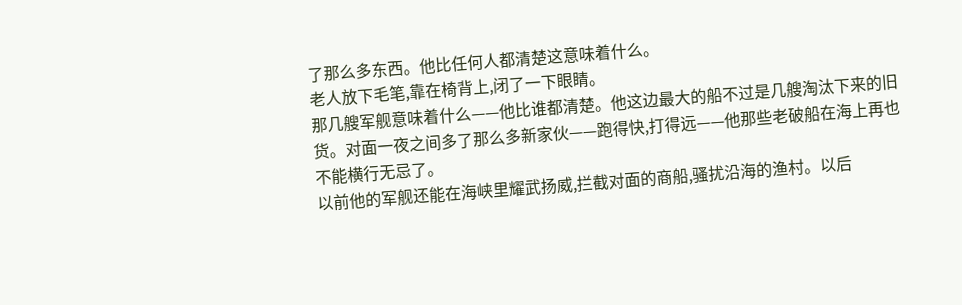了那么多东西。他比任何人都清楚这意味着什么。
老人放下毛笔,靠在椅背上,闭了一下眼睛。
那几艘军舰意味着什么——他比谁都清楚。他这边最大的船不过是几艘淘汰下来的旧货。对面一夜之间多了那么多新家伙——跑得快,打得远——他那些老破船在海上再也不能横行无忌了。
以前他的军舰还能在海峡里耀武扬威,拦截对面的商船,骚扰沿海的渔村。以后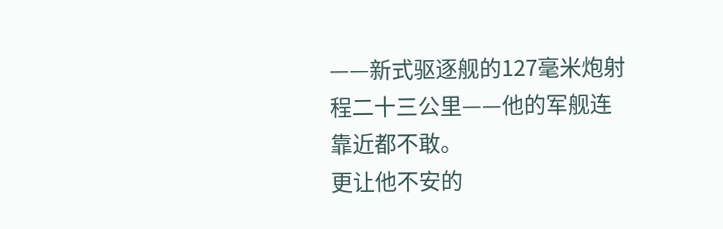——新式驱逐舰的127毫米炮射程二十三公里——他的军舰连靠近都不敢。
更让他不安的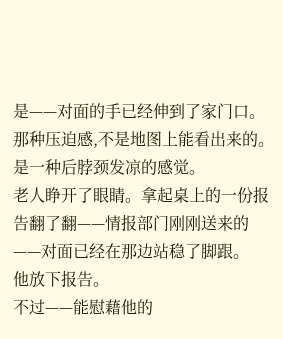是——对面的手已经伸到了家门口。那种压迫感,不是地图上能看出来的。是一种后脖颈发凉的感觉。
老人睁开了眼睛。拿起桌上的一份报告翻了翻——情报部门刚刚送来的——对面已经在那边站稳了脚跟。
他放下报告。
不过——能慰藉他的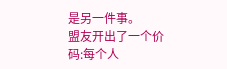是另一件事。
盟友开出了一个价码:每个人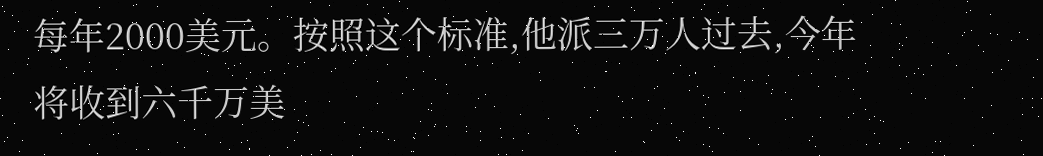每年2000美元。按照这个标准,他派三万人过去,今年将收到六千万美